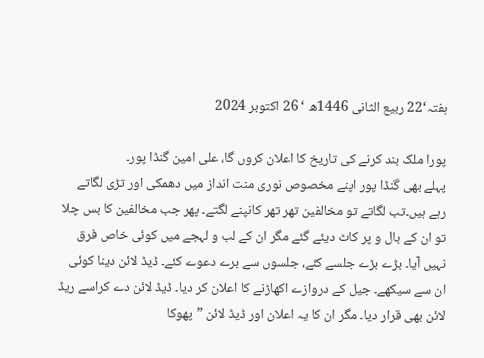ہفتہ‘22 ربیع الثانی 1446ھ ‘ 26 اکتوبر 2024

پورا ملک بند کرنے کی تاریخ کا اعلان کروں گا، علی امین گنڈا پور۔
پہلے بھی گنڈا پور اپنے مخصوص نوری منت انداز میں دھمکی اور تڑی لگاتے رہے ہیں۔تب لگاتے تو مخالفین تھر تھر کانپنے لگتے۔ پھر جب مخالفین کا بس چلا تو ان کے بال و پر کاٹ دیئے گئے مگر ان کے لب و لہجے میں کوئی خاص فرق نہیں آیا۔ بڑے بڑے جلسے کئے، جلسوں سے برے دعوے کئے۔ ڈیڈ لائن دینا کوئی ان سے سیکھے۔ جیل کے دروازے اکھاڑنے کا اعلان کر دیا۔ ڈیڈ لائن دے کراسے ریڈ لائن بھی قرار دیا۔ مگر ان کا یہ اعلان اور ڈیڈ لائن ”پھوکا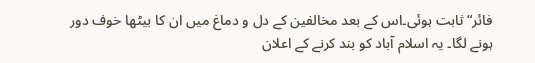فائر“ ثابت ہوئی۔اس کے بعد مخالفین کے دل و دماغ میں ان کا بیٹھا خوف دور ہونے لگا۔ یہ اسلام آباد کو بند کرنے کے اعلان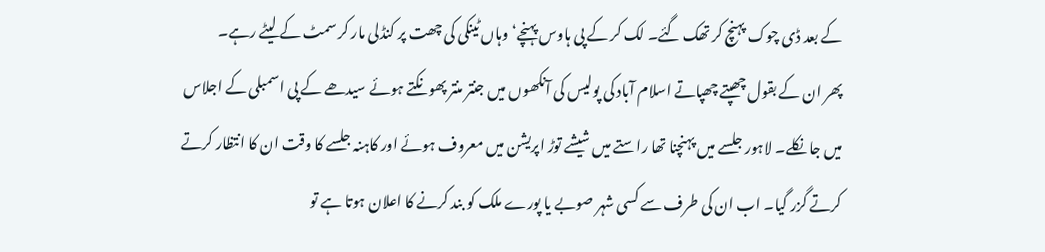کے بعد ڈی چوک پہنچ کر تھک گئے۔ لک کر کے پی ہاوس پہنچے‘ وہاں ٹینکی کی چھت پر کنڈلی مار کر سمٹ کے لیٹے رہے۔
پھر ان کے بقول چھپتے چھپاتے اسلام آباد کی پولیس کی آنکھوں میں جنتر منتر پھونکتے ہوئے سیدھے کے پی اسمبلی کے اجلاس میں جا نکلے۔ لاہور جلسے میں پہنچنا تھا راستے میں شیشے توڑ اپریشن میں معروف ہوئے اور کاہنہ جلسے کا وقت ان کا انتظار کرتے کرتے گزر گیا۔ اب ان کی طرف سے کسی شہر صوبے یا پورے ملک کو بند کرنے کا اعلان ہوتا ہے تو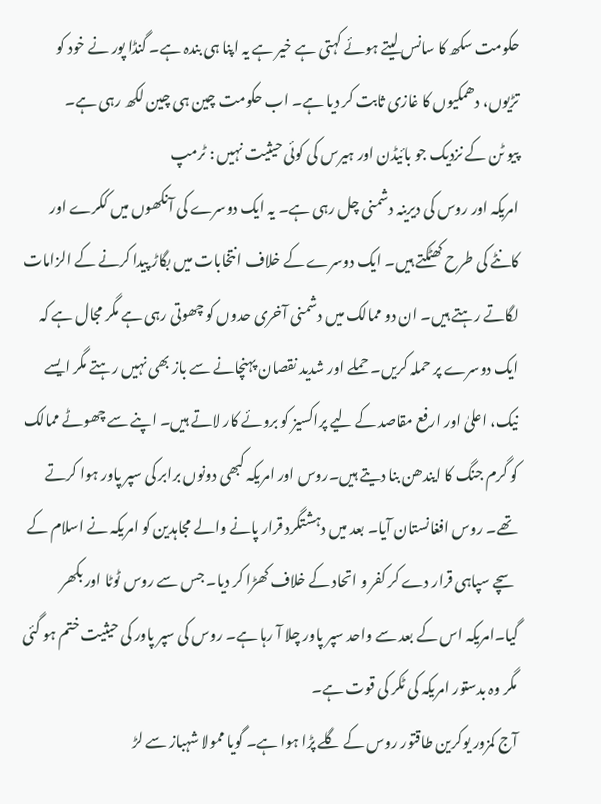حکومت سکھ کا سانس لیتے ہوئے کہتی ہے خیر ہے یہ اپنا ہی بندہ ہے۔ گنڈا پور نے خود کو تڑیوں، دھمکیوں کا غازی ثابت کر دیا ہے۔ اب حکومت چین ہی چین لکھ رہی ہے۔
پیو ٹن کے نزدیک جو بائیڈن اور ہیرس کی کوئی حیثیت نہیں : ٹرمپ
امریکہ اور روس کی دیرینہ دشمنی چل رہی ہے۔ یہ ایک دوسرے کی آنکھوں میں ککرے اور کانٹے کی طرح کھٹکتے ہیں۔ ایک دوسرے کے خلاف انتخابات میں بگاڑ پیدا کرنے کے الزامات لگاتے رہتے ہیں۔ ان دو ممالک میں دشمنی آخری حدوں کو چھوتی رہی ہے مگر مجال ہے کہ ایک دوسرے پر حملہ کریں۔ حملے اور شدید نقصان پہنچانے سے باز بھی نہیں رہتے مگر ایسے نیک، اعلیٰ اور ارفع مقاصد کے لیے پراکسیز کو بروئے کار لاتے ہیں۔ اپنے سے چھوٹے ممالک کو گرم جنگ کا ایندھن بنا دیتے ہیں۔روس اور امریکہ کبھی دونوں برابر کی سپر پاور ہوا کرتے تھے۔ روس افغانستان آیا۔ بعد میں دہشتگرد قرار پانے والے مجاہدین کو امریکہ نے اسلام کے سچے سپاہی قرار دے کر کفر و اتحاد کے خلاف کھڑا کر دیا۔ جس سے روس ٹوٹا اور بکھر گیا۔امریکہ اس کے بعد سے واحد سپر پاور چلا آ رہا ہے۔ روس کی سپر پاور کی حیثیت ختم ہو گئی مگر وہ بدستور امریکہ کی ٹکر کی قوت ہے۔
آج کمزور یوکرین طاقتور روس کے گلے پڑا ہوا ہے۔ گویا ممولا شہباز سے لڑ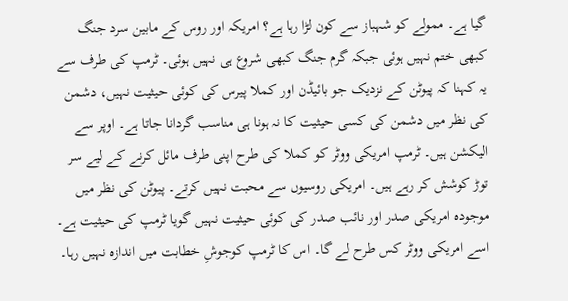گیا ہے۔ ممولے کو شہباز سے کون لڑا رہا ہے؟ امریکہ اور روس کے مابین سرد جنگ کبھی ختم نہیں ہوئی جبکہ گرم جنگ کبھی شروع ہی نہیں ہوئی۔ ٹرمپ کی طرف سے یہ کہنا کہ پیوٹن کے نزدیک جو بائیڈن اور کملا پیرس کی کوئی حیثیت نہیں، دشمن کی نظر میں دشمن کی کسی حیثیت کا نہ ہونا ہی مناسب گردانا جاتا ہے۔ اوپر سے الیکشن ہیں۔ ٹرمپ امریکی ووٹر کو کملا کی طرح اپنی طرف مائل کرنے کے لیے سر توڑ کوشش کر رہے ہیں۔ امریکی روسیوں سے محبت نہیں کرتے۔ پیوٹن کی نظر میں موجودہ امریکی صدر اور نائب صدر کی کوئی حیثیت نہیں گویا ٹرمپ کی حیثیت ہے۔ اسے امریکی ووٹر کس طرح لے گا۔ اس کا ٹرمپ کوجوشِ خطابت میں اندازہ نہیں رہا۔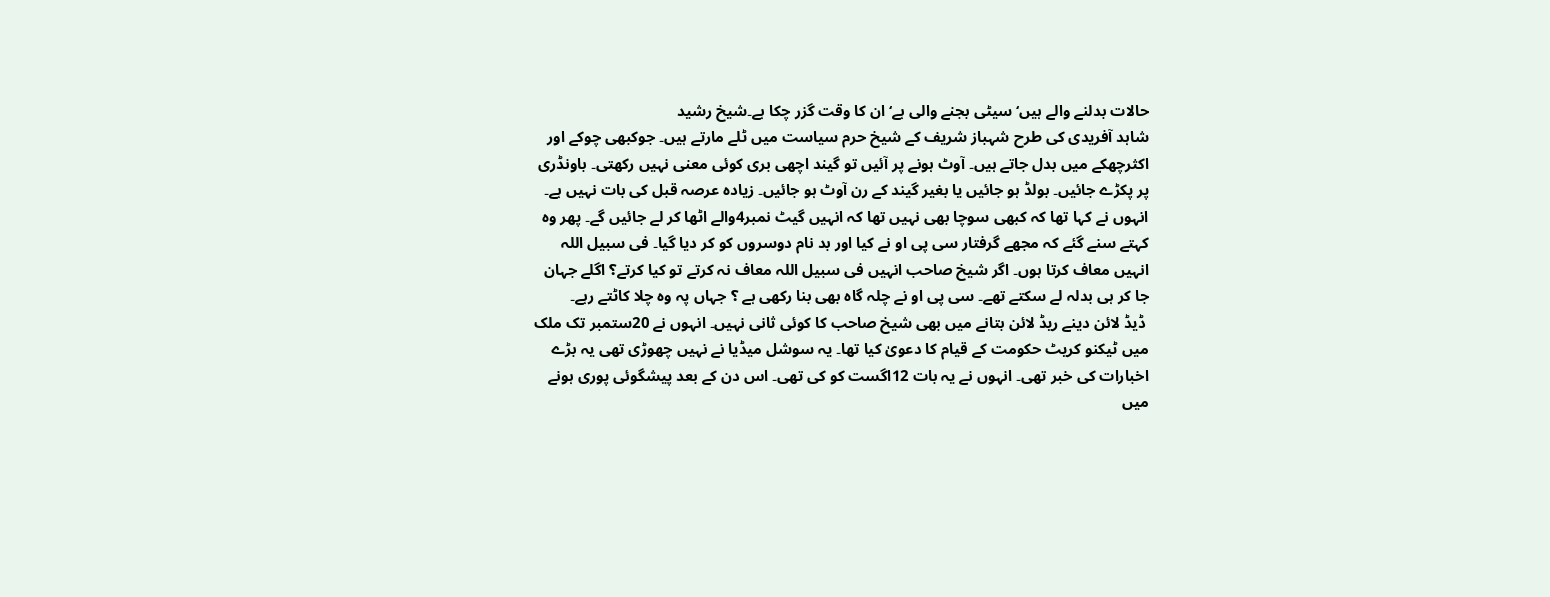حالات بدلنے والے ہیں‘ سیٹی بجنے والی ہے‘ ان کا وقت گزر چکا ہے۔شیخ رشید
شاہد آفریدی کی طرح شہباز شریف کے شیخ حرم سیاست میں ٹلے مارتے ہیں۔ جوکبھی چوکے اور اکثرچھکے میں بدل جاتے ہیں۔ آوٹ ہونے پر آئیں تو گیند اچھی بری کوئی معنی نہیں رکھتی۔ باونڈری پر پکڑے جائیں۔ بولڈ ہو جائیں یا بغیر گیند کے رن آوٹ ہو جائیں۔ زیادہ عرصہ قبل کی بات نہیں ہے۔ انہوں نے کہا تھا کہ کبھی سوچا بھی نہیں تھا کہ انہیں گیٹ نمبر4والے اٹھا کر لے جائیں گے۔ پھر وہ کہتے سنے گئے کہ مجھے گرفتار سی پی او نے کیا اور بد نام دوسروں کو کر دیا گیا۔ فی سبیل اللہ انہیں معاف کرتا ہوں۔ اگر شیخ صاحب انہیں فی سبیل اللہ معاف نہ کرتے تو کیا کرتے؟ اگلے جہان جا کر ہی بدلہ لے سکتے تھے۔ سی پی او نے چلہ گاہ بھی بنا رکھی ہے ؟ جہاں پہ وہ چلا کاٹتے رہے۔
 ڈیڈ لائن دینے ریڈ لائن بتانے میں بھی شیخ صاحب کا کوئی ثانی نہیں۔ انہوں نے 20ستمبر تک ملک میں ٹیکنو کریٹ حکومت کے قیام کا دعویٰ کیا تھا۔ یہ سوشل میڈیا نے نہیں چھوڑی تھی یہ بڑے اخبارات کی خبر تھی۔ انہوں نے یہ بات 12اگست کو کی تھی۔ اس دن کے بعد پیشگوئی پوری ہونے میں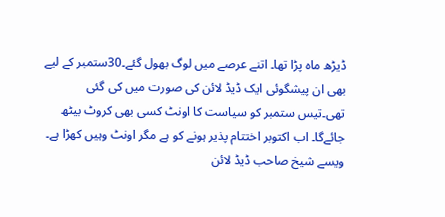ڈیڑھ ماہ پڑا تھا۔ اتنے عرصے میں لوگ بھول گئے۔30ستمبر کے لیے بھی ان پیشگوئی ایک ڈیڈ لائن کی صورت میں کی گئی تھی۔تیس ستمبر کو سیاست کا اونٹ کسی بھی کروٹ بیٹھ جائےگا۔ اب اکتوبر اختتام پذیر ہونے کو ہے مگر اونٹ وہیں کھڑا ہے۔ ویسے شیخ صاحب ڈیڈ لائن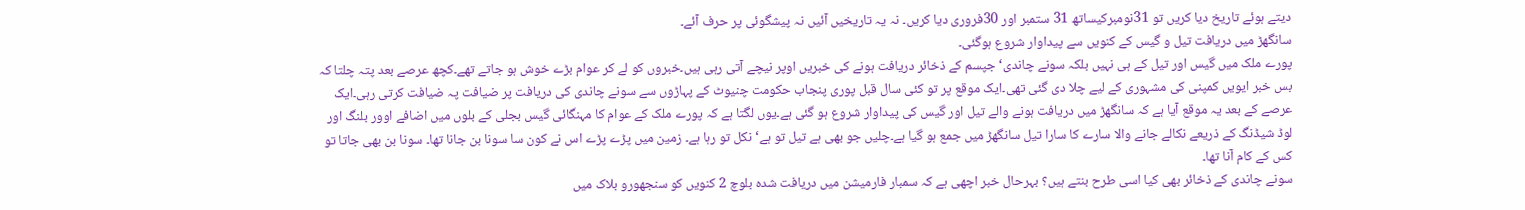دیتے ہوئے تاریخ دیا کریں تو 31نومبرکیساتھ 31 ستمبر اور 30فروری دیا کریں۔ نہ یہ تاریخیں آئیں نہ پیشگوئی پر حرف آئے۔
سانگھڑ میں دریافت تیل و گیس کے کنویں سے پیداوار شروع ہوگئی۔
پورے ملک میں گیس اور تیل کے ہی نہیں بلکہ سونے چاندی‘ جپسم کے ذخائر دریافت ہونے کی خبریں اوپر نیچے آتی رہی ہیں۔خبروں کو لے کر عوام بڑے خوش ہو جاتے تھے۔کچھ عرصے بعد پتہ چلتا کہ بس خبر ایویں کمپنی کی مشہوری کے لیے چلا دی گئی تھی۔ایک موقع پر تو کئی سال قبل پوری پنجاب حکومت چنیوٹ کے پہاڑوں سے سونے چاندی کی دریافت پر ضیافت پہ ضیافت کرتی رہی۔ایک عرصے کے بعد یہ موقع آیا ہے کہ سانگھڑ میں دریافت ہونے والے تیل اور گیس کی پیداوار شروع ہو گئی ہے۔یوں لگتا ہے کہ پورے ملک کے عوام کا مہنگائی گیس بجلی کے بلوں میں اضافے اوور بلنگ اور لوڈ شیڈنگ کے ذریعے نکالے جانے والا سارے کا سارا تیل سانگھڑ میں جمع ہو گیا ہے۔چلیں جو بھی ہے تیل تو ہے‘ نکل تو رہا ہے۔ زمین میں پڑے پڑے اس نے کون سا سونا بن جانا تھا۔ سونا بن بھی جاتا تو کس کے کام آنا تھا۔
سونے چاندی کے ذخائر بھی کیا اسی طرح بنتے ہیں؟ بہرحال خبر اچھی ہے کہ سمبار فارمیشن میں دریافت شدہ بلوچ 2 کنویں کو سنجھورو بلاک میں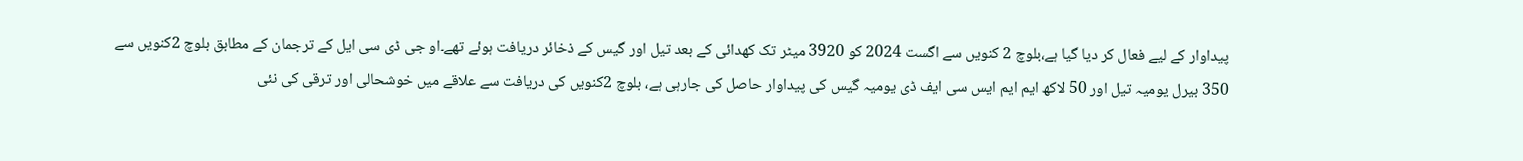پیداوار کے لیے فعال کر دیا گیا ہے،بلوچ 2 کنویں سے اگست 2024 کو 3920 میٹر تک کھدائی کے بعد تیل اور گیس کے ذخائر دریافت ہوئے تھے۔او جی ڈی سی ایل کے ترجمان کے مطابق بلوچ 2کنویں سے 350 بیرل یومیہ تیل اور 50 لاکھ ایم ایم ایس سی ایف ڈی یومیہ گیس کی پیداوار حاصل کی جارہی ہے، بلوچ 2کنویں کی دریافت سے علاقے میں خوشحالی اور ترقی کی نئی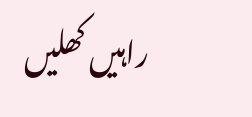راہیں کھلیں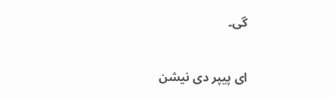گی۔

ای پیپر دی نیشن